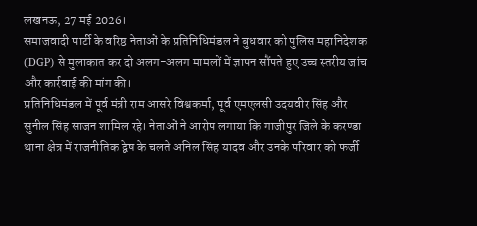लखनऊ, 27 मई 2026।
समाजवादी पार्टी के वरिष्ठ नेताओं के प्रतिनिधिमंडल ने बुधवार को पुलिस महानिदेशक (DGP) से मुलाकात कर दो अलग-अलग मामलों में ज्ञापन सौंपते हुए उच्च स्तरीय जांच और कार्रवाई की मांग की।
प्रतिनिधिमंडल में पूर्व मंत्री राम आसरे विश्वकर्मा, पूर्व एमएलसी उदयवीर सिंह और सुनील सिंह साजन शामिल रहे। नेताओं ने आरोप लगाया कि गाजीपुर जिले के करण्डा थाना क्षेत्र में राजनीतिक द्वेष के चलते अनिल सिंह यादव और उनके परिवार को फर्जी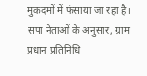मुकदमों में फंसाया जा रहा है।
सपा नेताओं के अनुसार, ग्राम प्रधान प्रतिनिधि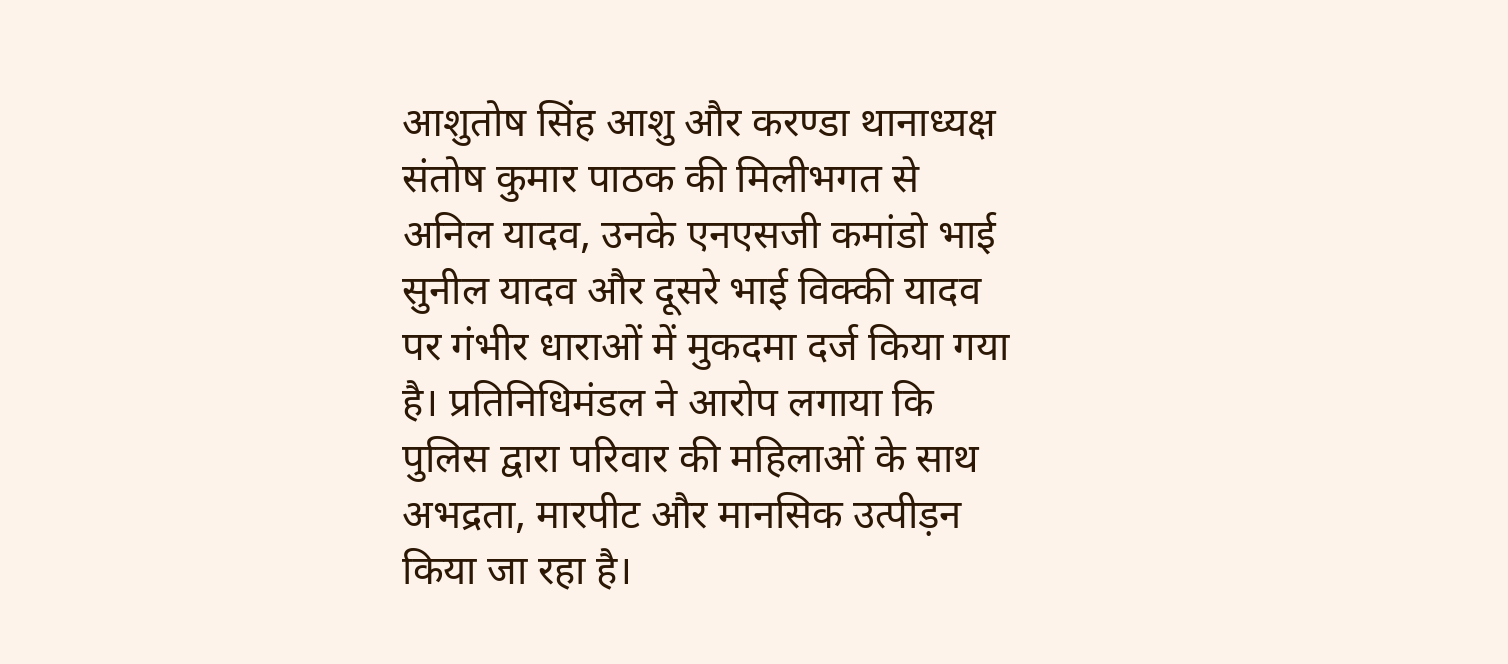आशुतोष सिंह आशु और करण्डा थानाध्यक्ष संतोष कुमार पाठक की मिलीभगत से अनिल यादव, उनके एनएसजी कमांडो भाई सुनील यादव और दूसरे भाई विक्की यादव पर गंभीर धाराओं में मुकदमा दर्ज किया गया है। प्रतिनिधिमंडल ने आरोप लगाया कि पुलिस द्वारा परिवार की महिलाओं के साथ अभद्रता, मारपीट और मानसिक उत्पीड़न किया जा रहा है।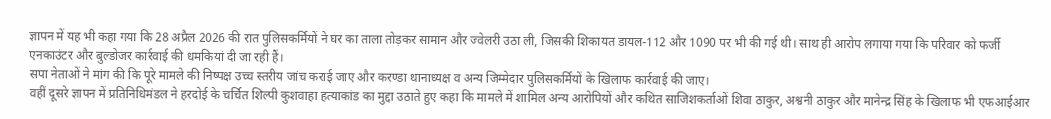ज्ञापन में यह भी कहा गया कि 28 अप्रैल 2026 की रात पुलिसकर्मियों ने घर का ताला तोड़कर सामान और ज्वेलरी उठा ली, जिसकी शिकायत डायल-112 और 1090 पर भी की गई थी। साथ ही आरोप लगाया गया कि परिवार को फर्जी एनकाउंटर और बुल्डोजर कार्रवाई की धमकियां दी जा रही हैं।
सपा नेताओं ने मांग की कि पूरे मामले की निष्पक्ष उच्च स्तरीय जांच कराई जाए और करण्डा थानाध्यक्ष व अन्य जिम्मेदार पुलिसकर्मियों के खिलाफ कार्रवाई की जाए।
वहीं दूसरे ज्ञापन में प्रतिनिधिमंडल ने हरदोई के चर्चित शिल्पी कुशवाहा हत्याकांड का मुद्दा उठाते हुए कहा कि मामले में शामिल अन्य आरोपियों और कथित साजिशकर्ताओं शिवा ठाकुर, अश्वनी ठाकुर और मानेन्द्र सिंह के खिलाफ भी एफआईआर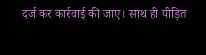दर्ज कर कार्रवाई की जाए। साथ ही पीड़ित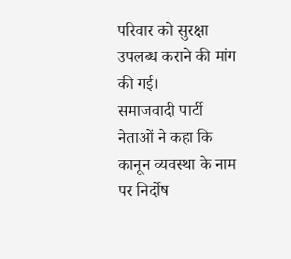परिवार को सुरक्षा उपलब्ध कराने की मांग की गई।
समाजवादी पार्टी नेताओं ने कहा कि कानून व्यवस्था के नाम पर निर्दोष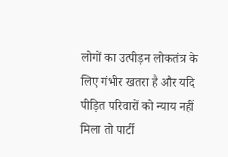लोगों का उत्पीड़न लोकतंत्र के लिए गंभीर खतरा है और यदि पीड़ित परिवारों को न्याय नहीं मिला तो पार्टी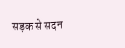सड़क से सदन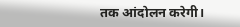तक आंदोलन करेगी।